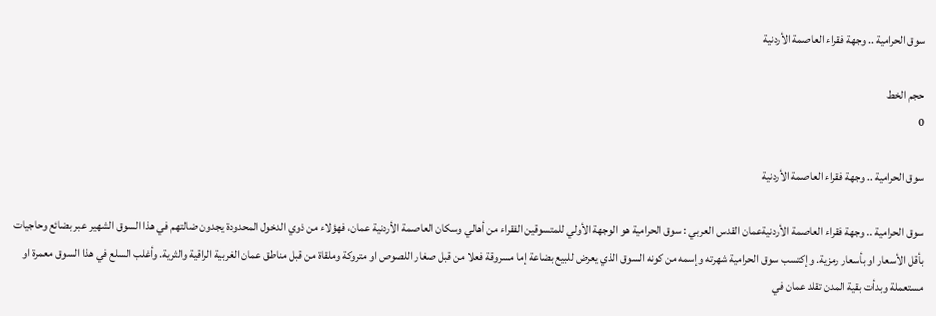سوق الحرامية .. وجهة فقراء العاصمة الأردنية

حجم الخط
0

سوق الحرامية .. وجهة فقراء العاصمة الأردنية

سوق الحرامية .. وجهة فقراء العاصمة الأردنيةعمان القدس العربي : سوق الحرامية هو الوجهة الأولي للمتسوقين الفقراء من أهالي وسكان العاصمة الأردنية عمان، فهؤلاء من ذوي الدخول المحدودة يجدون ضالتهم في هذا السوق الشهير عبر بضائع وحاجيات بأقل الأسعار او بأسعار رمزية. وإكتسب سوق الحرامية شهرته وإسمه من كونه السوق الذي يعرض للبيع بضاعة إما مسروقة فعلا من قبل صغار اللصوص او متروكة وملقاة من قبل مناطق عمان الغربية الراقية والثرية. وأغلب السلع في هذا السوق معمرة او مستعملة وبدأت بقية المدن تقلد عمان في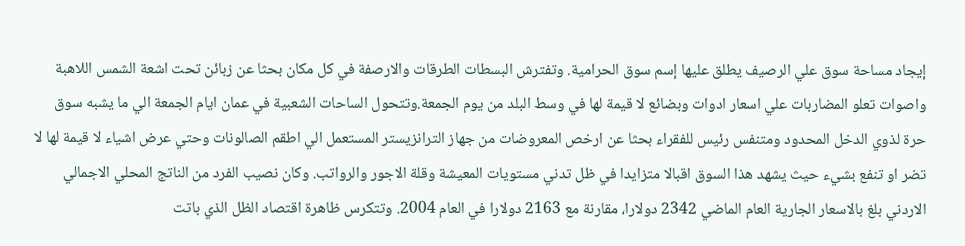إيجاد مساحة سوق علي الرصيف يطلق عليها إسم سوق الحرامية. وتفترش البسطات الطرقات والارصفة في كل مكان بحثا عن زبائن تحت اشعة الشمس اللاهبة واصوات تعلو المضاربات علي اسعار ادوات وبضائع لا قيمة لها في وسط البلد من يوم الجمعة.وتتحول الساحات الشعبية في عمان ايام الجمعة الي ما يشبه سوق حرة لذوي الدخل المحدود ومتنفس رئيس للفقراء بحثا عن ارخص المعروضات من جهاز الترانزيستر المستعمل الي اطقم الصالونات وحتي عرض اشياء لا قيمة لها لا تضر او تنفع بشيء حيث يشهد هذا السوق اقبالا متزايدا في ظل تدني مستويات المعيشة وقلة الاجور والرواتب. وكان نصيب الفرد من الناتج المحلي الاجمالي الاردني بلغ بالاسعار الجارية العام الماضي 2342 دولارا، مقارنة مع 2163 دولارا في العام 2004. وتتكرس ظاهرة اقتصاد الظل الذي باتت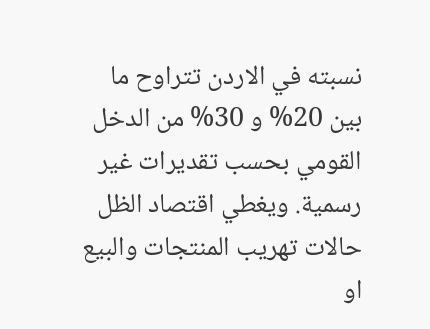نسبته في الاردن تتراوح ما بين 20% و 30% من الدخل القومي بحسب تقديرات غير رسمية. ويغطي اقتصاد الظل حالات تهريب المنتجات والبيع او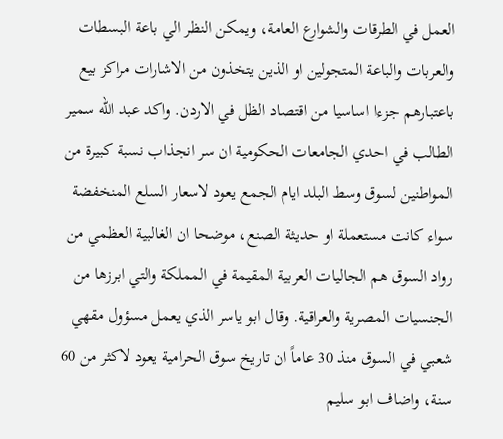العمل في الطرقات والشوارع العامة، ويمكن النظر الي باعة البسطات والعربات والباعة المتجولين او الذين يتخذون من الاشارات مراكز بيع باعتبارهم جزءا اساسيا من اقتصاد الظل في الاردن. واكد عبد الله سمير الطالب في احدي الجامعات الحكومية ان سر انجذاب نسبة كبيرة من المواطنين لسوق وسط البلد ايام الجمع يعود لاسعار السلع المنخفضة سواء كانت مستعملة او حديثة الصنع، موضحا ان الغالبية العظمي من رواد السوق هم الجاليات العربية المقيمة في المملكة والتي ابرزها من الجنسيات المصرية والعراقية. وقال ابو ياسر الذي يعمل مسؤول مقهي شعبي في السوق منذ 30 عاماً ان تاريخ سوق الحرامية يعود لاكثر من 60 سنة، واضاف ابو سليم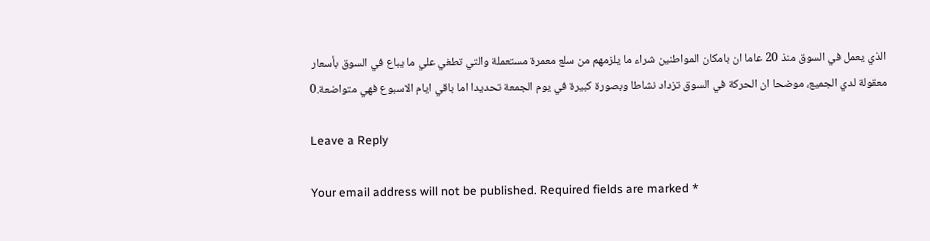الذي يعمل في السوق منذ 20 عاما ان بامكان المواطنين شراء ما يلزمهم من سلع معمرة مستعملة والتي تطغي علي ما يباع في السوق بأسعار معقولة لدي الجميع، موضحا ان الحركة في السوق تزداد نشاطا وبصورة كبيرة في يوم الجمعة تحديدا اما باقي ايام الاسبوع فهي متواضعة.0

Leave a Reply

Your email address will not be published. Required fields are marked *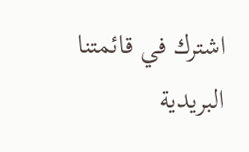اشترك في قائمتنا البريدية